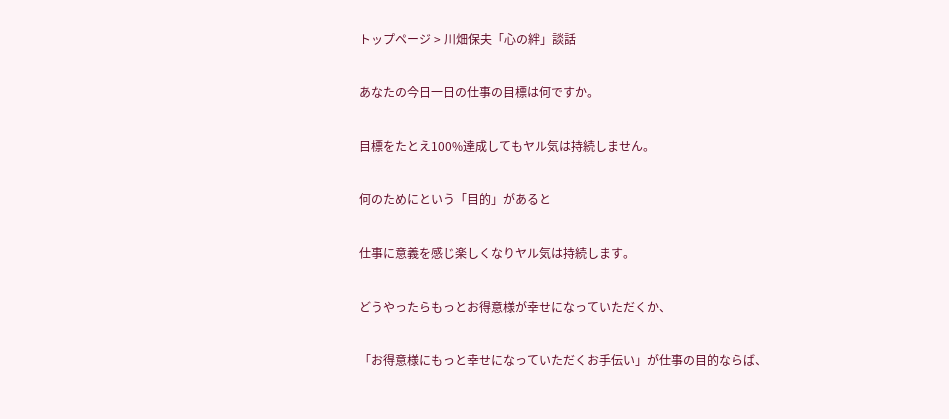トップページ > 川畑保夫「心の絆」談話

あなたの今日一日の仕事の目標は何ですか。

目標をたとえ100%達成してもヤル気は持続しません。

何のためにという「目的」があると

仕事に意義を感じ楽しくなりヤル気は持続します。

どうやったらもっとお得意様が幸せになっていただくか、

「お得意様にもっと幸せになっていただくお手伝い」が仕事の目的ならば、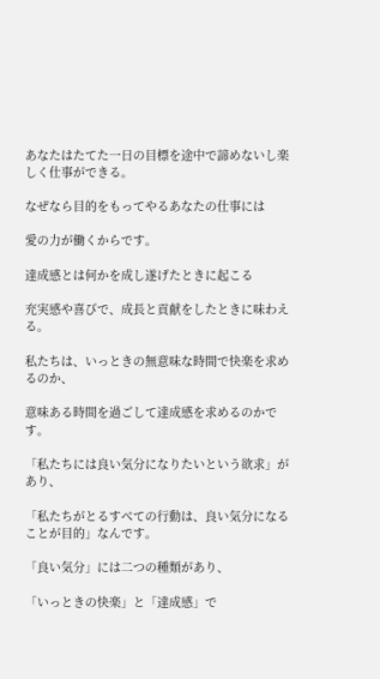あなたはたてた一日の目標を途中で諦めないし楽しく仕事ができる。

なぜなら目的をもってやるあなたの仕事には

愛の力が働くからです。

達成感とは何かを成し遂げたときに起こる

充実感や喜びで、成長と貢献をしたときに味わえる。

私たちは、いっときの無意味な時間で快楽を求めるのか、

意味ある時間を過ごして達成感を求めるのかです。

「私たちには良い気分になりたいという欲求」があり、

「私たちがとるすべての行動は、良い気分になることが目的」なんです。

「良い気分」には二つの種類があり、

「いっときの快楽」と「達成感」で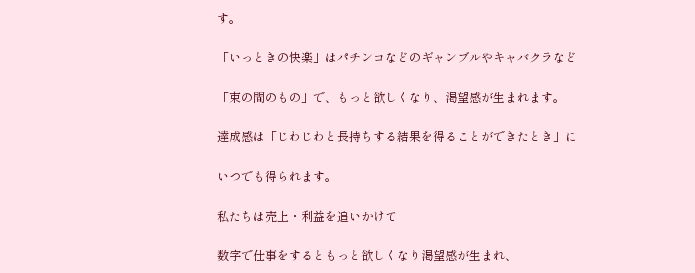す。

「いっときの快楽」はパチンコなどのギャンブルやキャバクラなど

「束の間のもの」で、もっと欲しくなり、渇望感が生まれます。

達成感は「じわじわと長持ちする結果を得ることができたとき」に

いつでも得られます。

私たちは売上・利益を追いかけて

数字で仕事をするともっと欲しくなり渇望感が生まれ、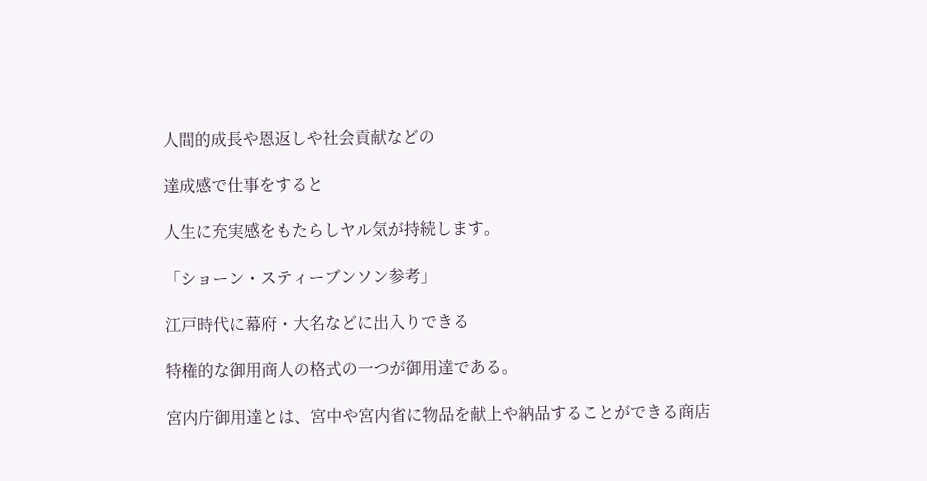人間的成長や恩返しや社会貢献などの

達成感で仕事をすると

人生に充実感をもたらしヤル気が持続します。

「ショーン・スティーブンソン参考」

江戸時代に幕府・大名などに出入りできる

特権的な御用商人の格式の一つが御用達である。

宮内庁御用達とは、宮中や宮内省に物品を献上や納品することができる商店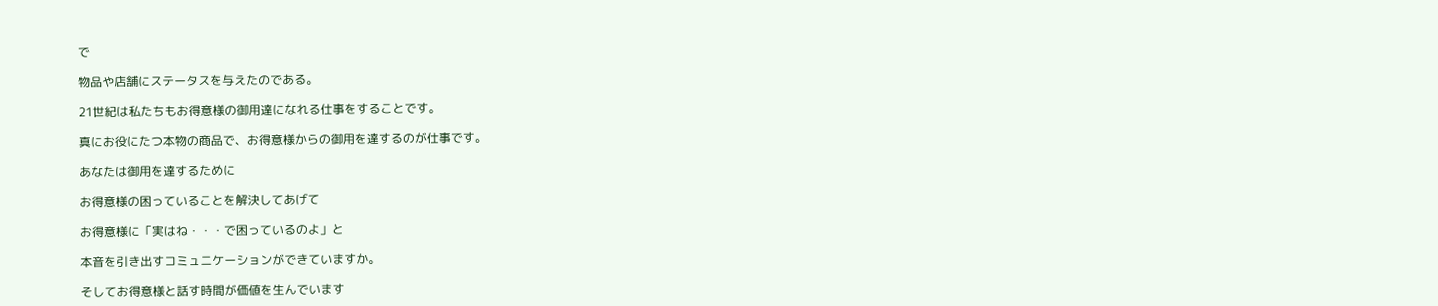で

物品や店舗にステータスを与えたのである。

21世紀は私たちもお得意様の御用達になれる仕事をすることです。

真にお役にたつ本物の商品で、お得意様からの御用を達するのが仕事です。

あなたは御用を達するために

お得意様の困っていることを解決してあげて

お得意様に「実はね・・・で困っているのよ」と

本音を引き出すコミュニケーションができていますか。

そしてお得意様と話す時間が価値を生んでいます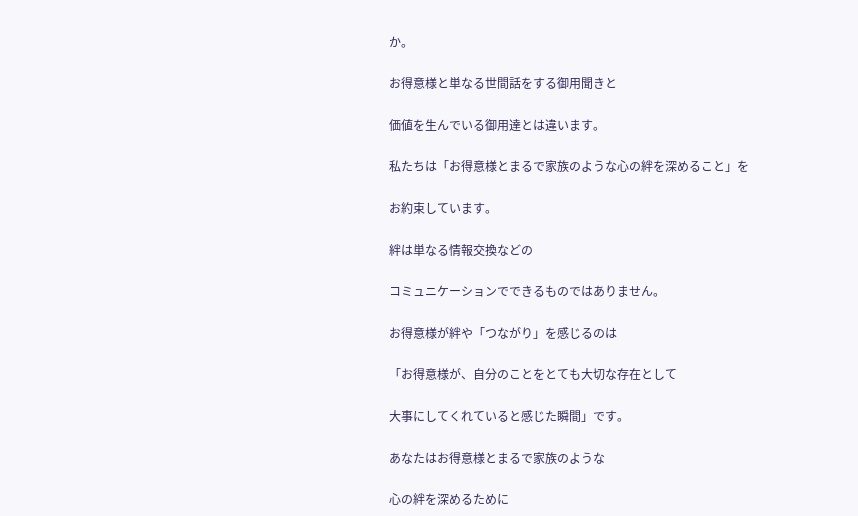か。

お得意様と単なる世間話をする御用聞きと

価値を生んでいる御用達とは違います。

私たちは「お得意様とまるで家族のような心の絆を深めること」を

お約束しています。

絆は単なる情報交換などの

コミュニケーションでできるものではありません。

お得意様が絆や「つながり」を感じるのは

「お得意様が、自分のことをとても大切な存在として

大事にしてくれていると感じた瞬間」です。

あなたはお得意様とまるで家族のような

心の絆を深めるために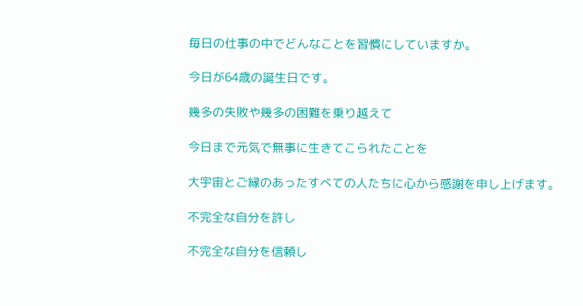毎日の仕事の中でどんなことを習慣にしていますか。

今日が64歳の誕生日です。

幾多の失敗や幾多の困難を乗り越えて

今日まで元気で無事に生きてこられたことを

大宇宙とご縁のあったすべての人たちに心から感謝を申し上げます。

不完全な自分を許し

不完全な自分を信頼し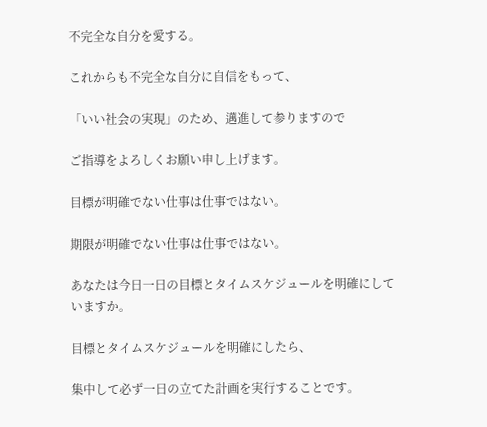不完全な自分を愛する。

これからも不完全な自分に自信をもって、

「いい社会の実現」のため、邁進して参りますので

ご指導をよろしくお願い申し上げます。

目標が明確でない仕事は仕事ではない。

期限が明確でない仕事は仕事ではない。

あなたは今日一日の目標とタイムスケジュールを明確にしていますか。

目標とタイムスケジュールを明確にしたら、

集中して必ず一日の立てた計画を実行することです。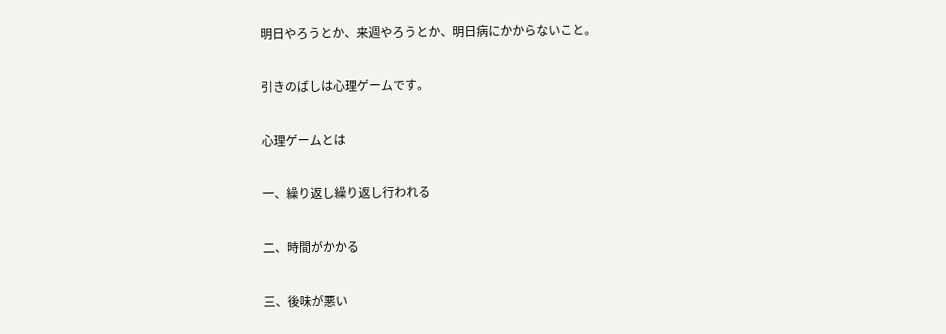明日やろうとか、来週やろうとか、明日病にかからないこと。

引きのばしは心理ゲームです。

心理ゲームとは

一、繰り返し繰り返し行われる

二、時間がかかる

三、後味が悪い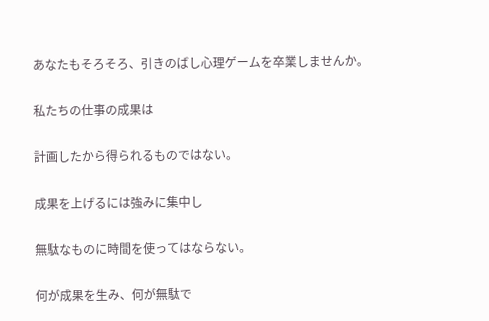あなたもそろそろ、引きのばし心理ゲームを卒業しませんか。

私たちの仕事の成果は

計画したから得られるものではない。

成果を上げるには強みに集中し

無駄なものに時間を使ってはならない。

何が成果を生み、何が無駄で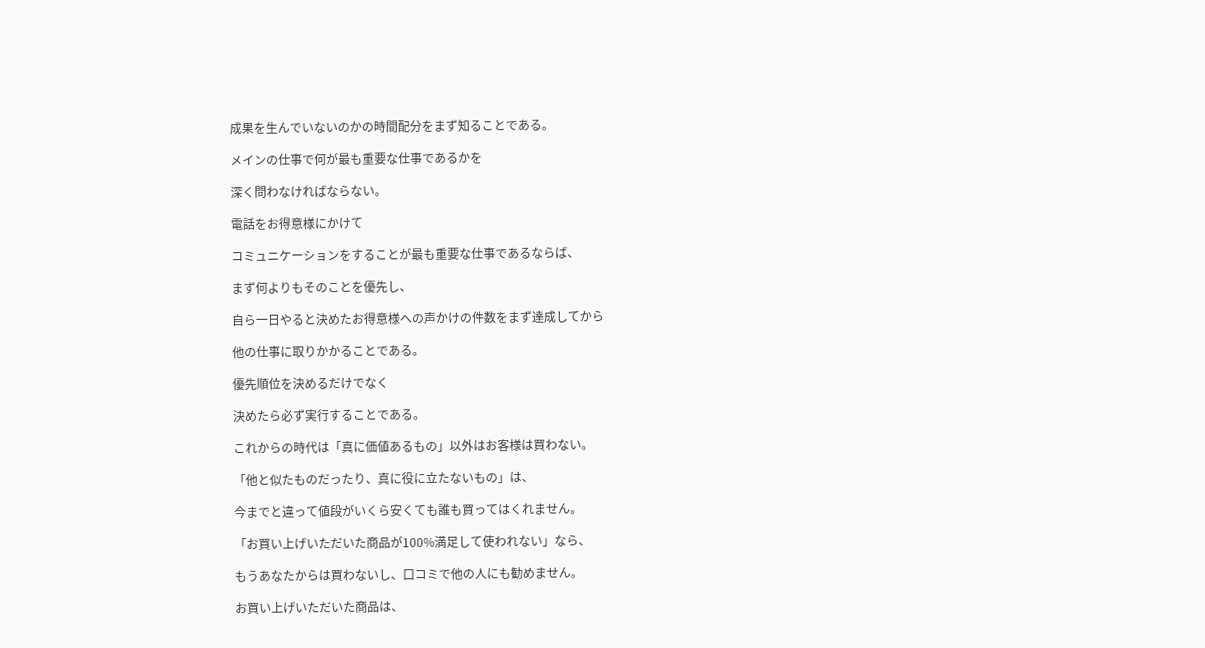成果を生んでいないのかの時間配分をまず知ることである。

メインの仕事で何が最も重要な仕事であるかを

深く問わなければならない。

電話をお得意様にかけて

コミュニケーションをすることが最も重要な仕事であるならば、

まず何よりもそのことを優先し、

自ら一日やると決めたお得意様への声かけの件数をまず達成してから

他の仕事に取りかかることである。

優先順位を決めるだけでなく

決めたら必ず実行することである。

これからの時代は「真に価値あるもの」以外はお客様は買わない。

「他と似たものだったり、真に役に立たないもの」は、

今までと違って値段がいくら安くても誰も買ってはくれません。

「お買い上げいただいた商品が100%満足して使われない」なら、

もうあなたからは買わないし、口コミで他の人にも勧めません。

お買い上げいただいた商品は、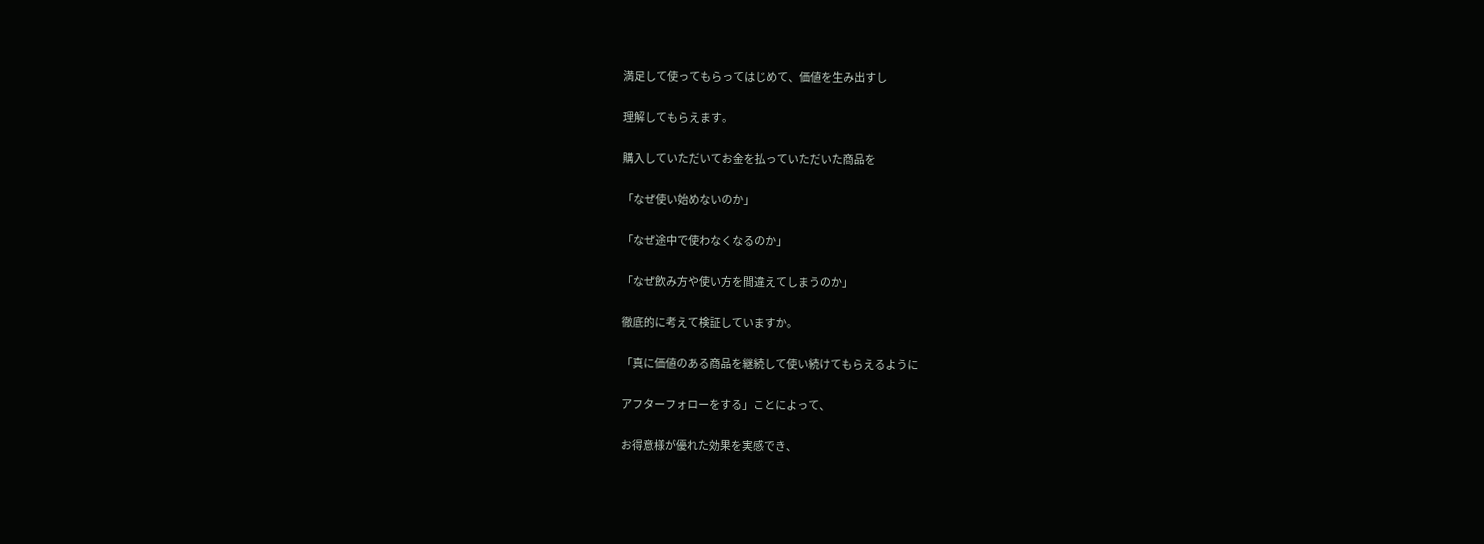満足して使ってもらってはじめて、価値を生み出すし

理解してもらえます。

購入していただいてお金を払っていただいた商品を

「なぜ使い始めないのか」

「なぜ途中で使わなくなるのか」

「なぜ飲み方や使い方を間違えてしまうのか」

徹底的に考えて検証していますか。

「真に価値のある商品を継続して使い続けてもらえるように

アフターフォローをする」ことによって、

お得意様が優れた効果を実感でき、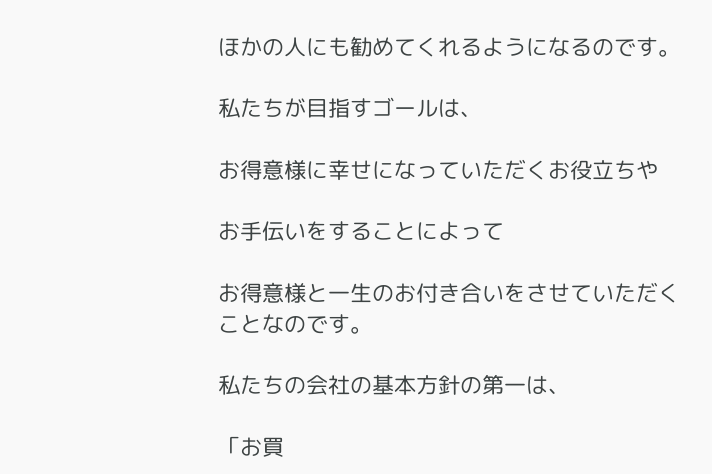ほかの人にも勧めてくれるようになるのです。

私たちが目指すゴールは、

お得意様に幸せになっていただくお役立ちや

お手伝いをすることによって

お得意様と一生のお付き合いをさせていただくことなのです。

私たちの会社の基本方針の第一は、

「お買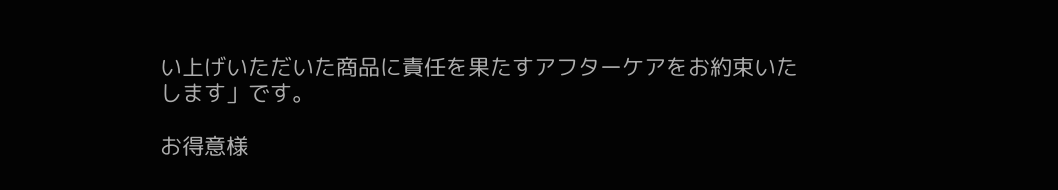い上げいただいた商品に責任を果たすアフターケアをお約束いたします」です。

お得意様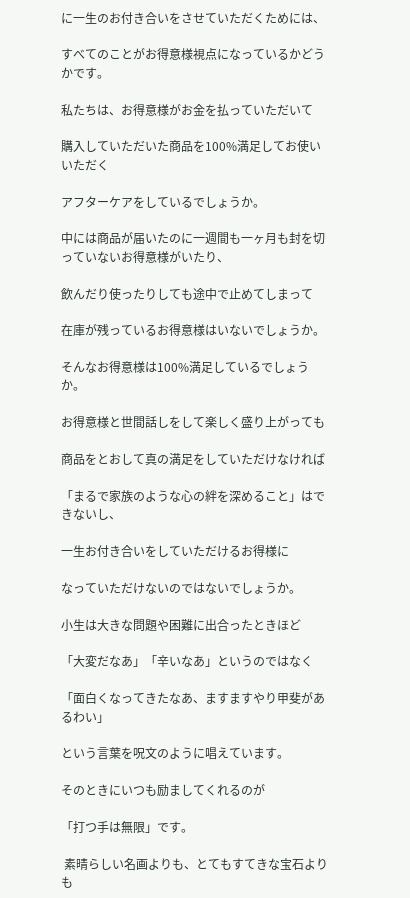に一生のお付き合いをさせていただくためには、

すべてのことがお得意様視点になっているかどうかです。

私たちは、お得意様がお金を払っていただいて

購入していただいた商品を100%満足してお使いいただく

アフターケアをしているでしょうか。

中には商品が届いたのに一週間も一ヶ月も封を切っていないお得意様がいたり、

飲んだり使ったりしても途中で止めてしまって

在庫が残っているお得意様はいないでしょうか。

そんなお得意様は100%満足しているでしょうか。

お得意様と世間話しをして楽しく盛り上がっても

商品をとおして真の満足をしていただけなければ

「まるで家族のような心の絆を深めること」はできないし、

一生お付き合いをしていただけるお得様に

なっていただけないのではないでしょうか。

小生は大きな問題や困難に出合ったときほど

「大変だなあ」「辛いなあ」というのではなく

「面白くなってきたなあ、ますますやり甲斐があるわい」

という言葉を呪文のように唱えています。

そのときにいつも励ましてくれるのが

「打つ手は無限」です。

 素晴らしい名画よりも、とてもすてきな宝石よりも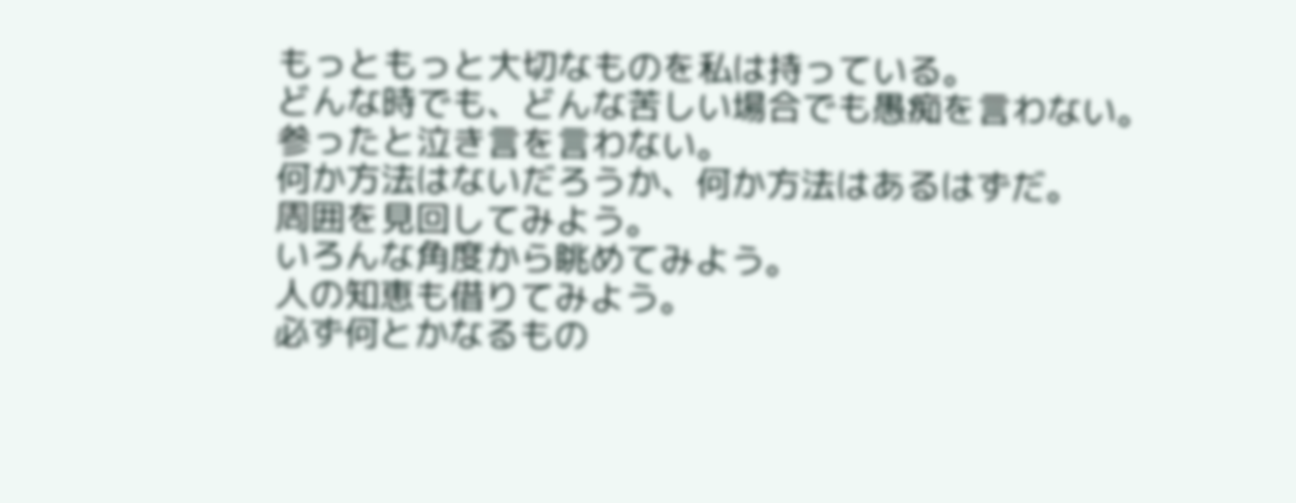もっともっと大切なものを私は持っている。
どんな時でも、どんな苦しい場合でも愚痴を言わない。
参ったと泣き言を言わない。
何か方法はないだろうか、何か方法はあるはずだ。
周囲を見回してみよう。
いろんな角度から眺めてみよう。
人の知恵も借りてみよう。
必ず何とかなるもの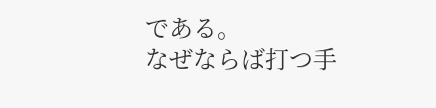である。
なぜならば打つ手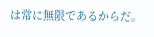は常に無限であるからだ。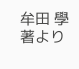牟田 學 著より